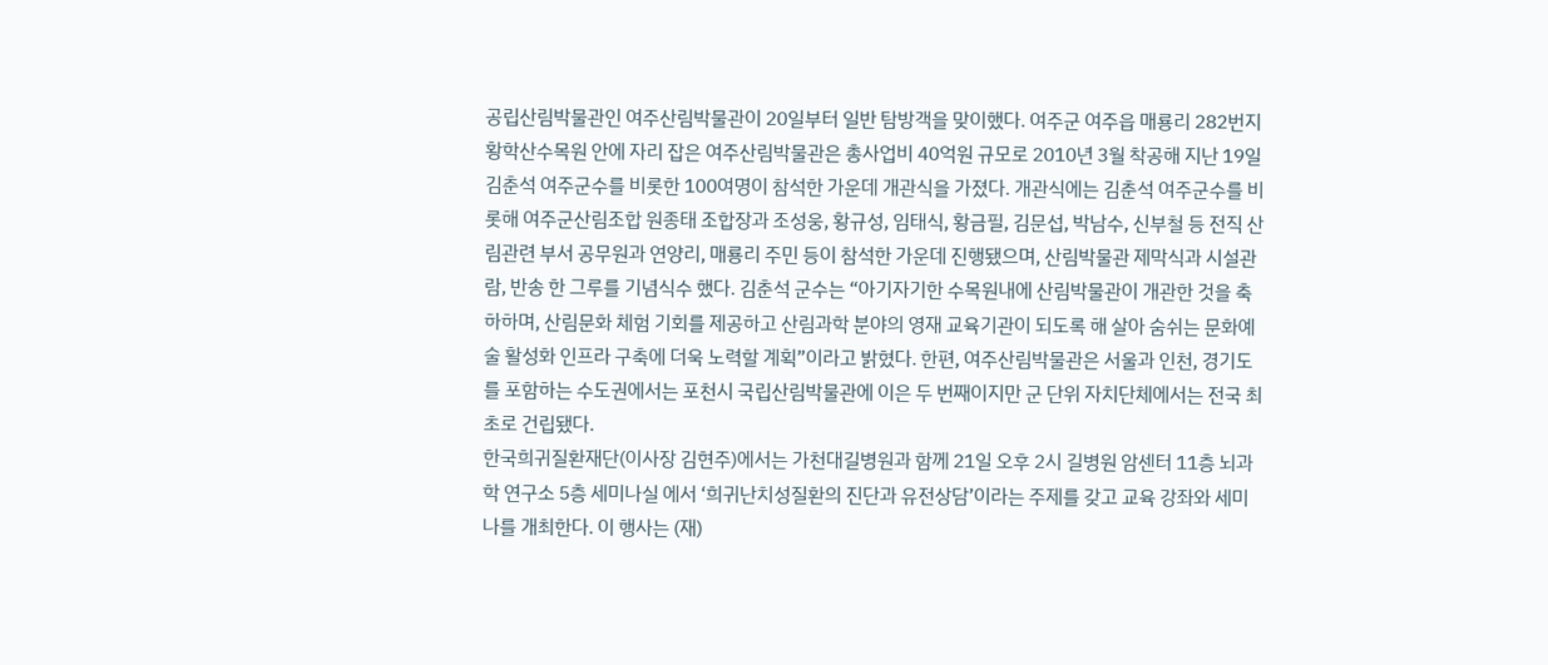공립산림박물관인 여주산림박물관이 20일부터 일반 탐방객을 맞이했다. 여주군 여주읍 매룡리 282번지 황학산수목원 안에 자리 잡은 여주산림박물관은 총사업비 40억원 규모로 2010년 3월 착공해 지난 19일 김춘석 여주군수를 비롯한 100여명이 참석한 가운데 개관식을 가졌다. 개관식에는 김춘석 여주군수를 비롯해 여주군산림조합 원종태 조합장과 조성웅, 황규성, 임태식, 황금필, 김문섭, 박남수, 신부철 등 전직 산림관련 부서 공무원과 연양리, 매룡리 주민 등이 참석한 가운데 진행됐으며, 산림박물관 제막식과 시설관람, 반송 한 그루를 기념식수 했다. 김춘석 군수는 “아기자기한 수목원내에 산림박물관이 개관한 것을 축하하며, 산림문화 체험 기회를 제공하고 산림과학 분야의 영재 교육기관이 되도록 해 살아 숨쉬는 문화예술 활성화 인프라 구축에 더욱 노력할 계획”이라고 밝혔다. 한편, 여주산림박물관은 서울과 인천, 경기도를 포함하는 수도권에서는 포천시 국립산림박물관에 이은 두 번째이지만 군 단위 자치단체에서는 전국 최초로 건립됐다.
한국희귀질환재단(이사장 김현주)에서는 가천대길병원과 함께 21일 오후 2시 길병원 암센터 11층 뇌과학 연구소 5층 세미나실 에서 ‘희귀난치성질환의 진단과 유전상담’이라는 주제를 갖고 교육 강좌와 세미나를 개최한다. 이 행사는 (재)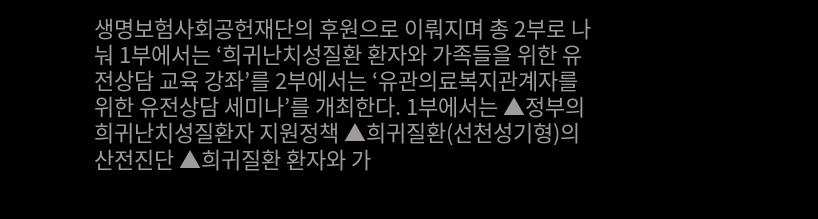생명보험사회공헌재단의 후원으로 이뤄지며 총 2부로 나눠 1부에서는 ‘희귀난치성질환 환자와 가족들을 위한 유전상담 교육 강좌’를 2부에서는 ‘유관의료복지관계자를 위한 유전상담 세미나’를 개최한다. 1부에서는 ▲정부의 희귀난치성질환자 지원정책 ▲희귀질환(선천성기형)의 산전진단 ▲희귀질환 환자와 가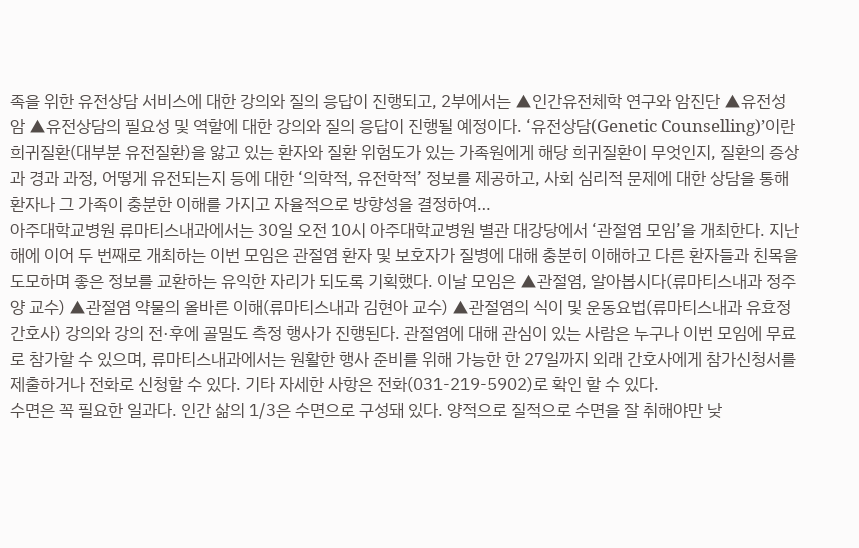족을 위한 유전상담 서비스에 대한 강의와 질의 응답이 진행되고, 2부에서는 ▲인간유전체학 연구와 암진단 ▲유전성 암 ▲유전상담의 필요성 및 역할에 대한 강의와 질의 응답이 진행될 예정이다. ‘유전상담(Genetic Counselling)’이란 희귀질환(대부분 유전질환)을 앓고 있는 환자와 질환 위험도가 있는 가족원에게 해당 희귀질환이 무엇인지, 질환의 증상과 경과 과정, 어떻게 유전되는지 등에 대한 ‘의학적, 유전학적’ 정보를 제공하고, 사회 심리적 문제에 대한 상담을 통해 환자나 그 가족이 충분한 이해를 가지고 자율적으로 방향성을 결정하여…
아주대학교병원 류마티스내과에서는 30일 오전 10시 아주대학교병원 별관 대강당에서 ‘관절염 모임’을 개최한다. 지난 해에 이어 두 번째로 개최하는 이번 모임은 관절염 환자 및 보호자가 질병에 대해 충분히 이해하고 다른 환자들과 친목을 도모하며 좋은 정보를 교환하는 유익한 자리가 되도록 기획했다. 이날 모임은 ▲관절염, 알아봅시다(류마티스내과 정주양 교수) ▲관절염 약물의 올바른 이해(류마티스내과 김현아 교수) ▲관절염의 식이 및 운동요법(류마티스내과 유효정 간호사) 강의와 강의 전·후에 골밀도 측정 행사가 진행된다. 관절염에 대해 관심이 있는 사람은 누구나 이번 모임에 무료로 참가할 수 있으며, 류마티스내과에서는 원활한 행사 준비를 위해 가능한 한 27일까지 외래 간호사에게 참가신청서를 제출하거나 전화로 신청할 수 있다. 기타 자세한 사항은 전화(031-219-5902)로 확인 할 수 있다.
수면은 꼭 필요한 일과다. 인간 삶의 1/3은 수면으로 구성돼 있다. 양적으로 질적으로 수면을 잘 취해야만 낮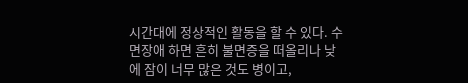시간대에 정상적인 활동을 할 수 있다. 수면장애 하면 흔히 불면증을 떠올리나 낮에 잠이 너무 많은 것도 병이고,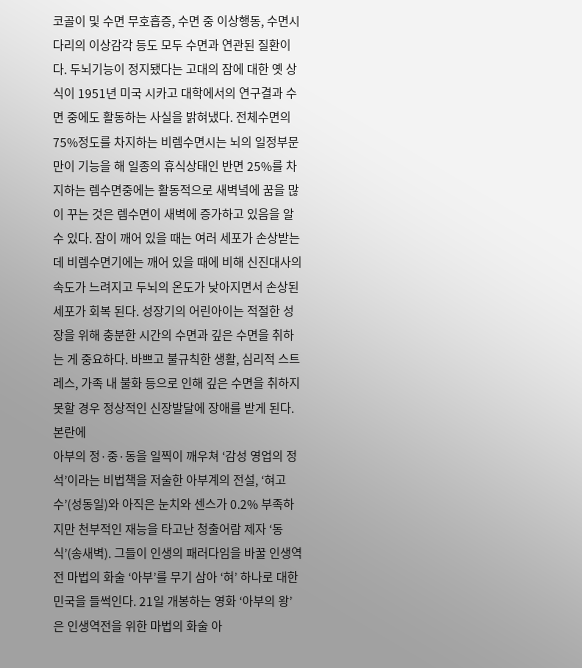코골이 및 수면 무호흡증, 수면 중 이상행동, 수면시 다리의 이상감각 등도 모두 수면과 연관된 질환이다. 두뇌기능이 정지됐다는 고대의 잠에 대한 옛 상식이 1951년 미국 시카고 대학에서의 연구결과 수면 중에도 활동하는 사실을 밝혀냈다. 전체수면의 75%정도를 차지하는 비렘수면시는 뇌의 일정부문만이 기능을 해 일종의 휴식상태인 반면 25%를 차지하는 렘수면중에는 활동적으로 새벽녘에 꿈을 많이 꾸는 것은 렘수면이 새벽에 증가하고 있음을 알 수 있다. 잠이 깨어 있을 때는 여러 세포가 손상받는데 비렘수면기에는 깨어 있을 때에 비해 신진대사의 속도가 느려지고 두뇌의 온도가 낮아지면서 손상된 세포가 회복 된다. 성장기의 어린아이는 적절한 성장을 위해 충분한 시간의 수면과 깊은 수면을 취하는 게 중요하다. 바쁘고 불규칙한 생활, 심리적 스트레스, 가족 내 불화 등으로 인해 깊은 수면을 취하지 못할 경우 정상적인 신장발달에 장애를 받게 된다. 본란에
아부의 정·중·동을 일찍이 깨우쳐 ‘감성 영업의 정석’이라는 비법책을 저술한 아부계의 전설, ‘혀고수’(성동일)와 아직은 눈치와 센스가 0.2% 부족하지만 천부적인 재능을 타고난 청출어람 제자 ‘동식’(송새벽). 그들이 인생의 패러다임을 바꿀 인생역전 마법의 화술 ‘아부’를 무기 삼아 ‘혀’ 하나로 대한민국을 들썩인다. 21일 개봉하는 영화 ‘아부의 왕’은 인생역전을 위한 마법의 화술 아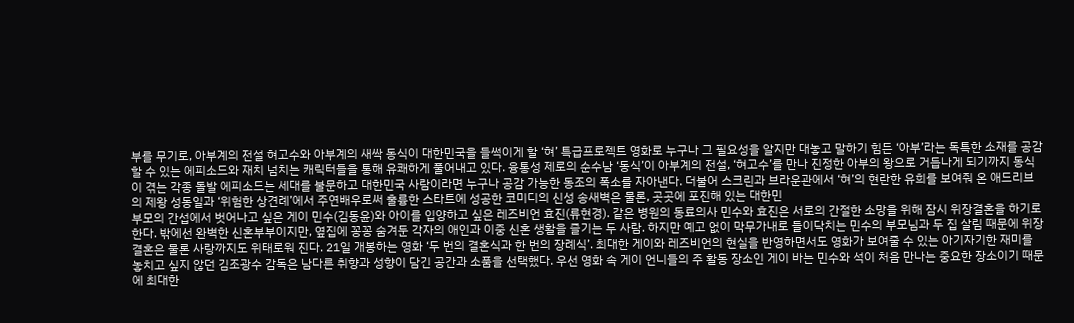부를 무기로, 아부계의 전설 혀고수와 아부계의 새싹 동식이 대한민국을 들썩이게 할 ‘혀’ 특급프로젝트 영화로 누구나 그 필요성을 알지만 대놓고 말하기 힘든 ‘아부’라는 독특한 소재를 공감할 수 있는 에피소드와 재치 넘치는 캐릭터들을 통해 유쾌하게 풀어내고 있다. 융통성 제로의 순수남 ‘동식’이 아부계의 전설, ‘혀고수’를 만나 진정한 아부의 왕으로 거듭나게 되기까지 동식이 겪는 각종 돌발 에피소드는 세대를 불문하고 대한민국 사람이라면 누구나 공감 가능한 동조의 폭소를 자아낸다. 더불어 스크린과 브라운관에서 ‘혀’의 현란한 유희를 보여줘 온 애드리브의 제왕 성동일과 ‘위험한 상견례’에서 주연배우로써 훌륭한 스타트에 성공한 코미디의 신성 송새벽은 물론, 곳곳에 포진해 있는 대한민
부모의 간섭에서 벗어나고 싶은 게이 민수(김동윤)와 아이를 입양하고 싶은 레즈비언 효진(류현경). 같은 병원의 동료의사 민수와 효진은 서로의 간절한 소망을 위해 잠시 위장결혼을 하기로 한다. 밖에선 완벽한 신혼부부이지만, 옆집에 꽁꽁 숨겨둔 각자의 애인과 이중 신혼 생활을 즐기는 두 사람. 하지만 예고 없이 막무가내로 들이닥치는 민수의 부모님과 두 집 살림 때문에 위장결혼은 물론 사랑까지도 위태로워 진다. 21일 개봉하는 영화 ‘두 번의 결혼식과 한 번의 장례식’. 최대한 게이와 레즈비언의 현실을 반영하면서도 영화가 보여줄 수 있는 아기자기한 재미를 놓치고 싶지 않던 김조광수 감독은 남다른 취향과 성향이 담긴 공간과 소품을 선택했다. 우선 영화 속 게이 언니들의 주 활동 장소인 게이 바는 민수와 석이 처음 만나는 중요한 장소이기 때문에 최대한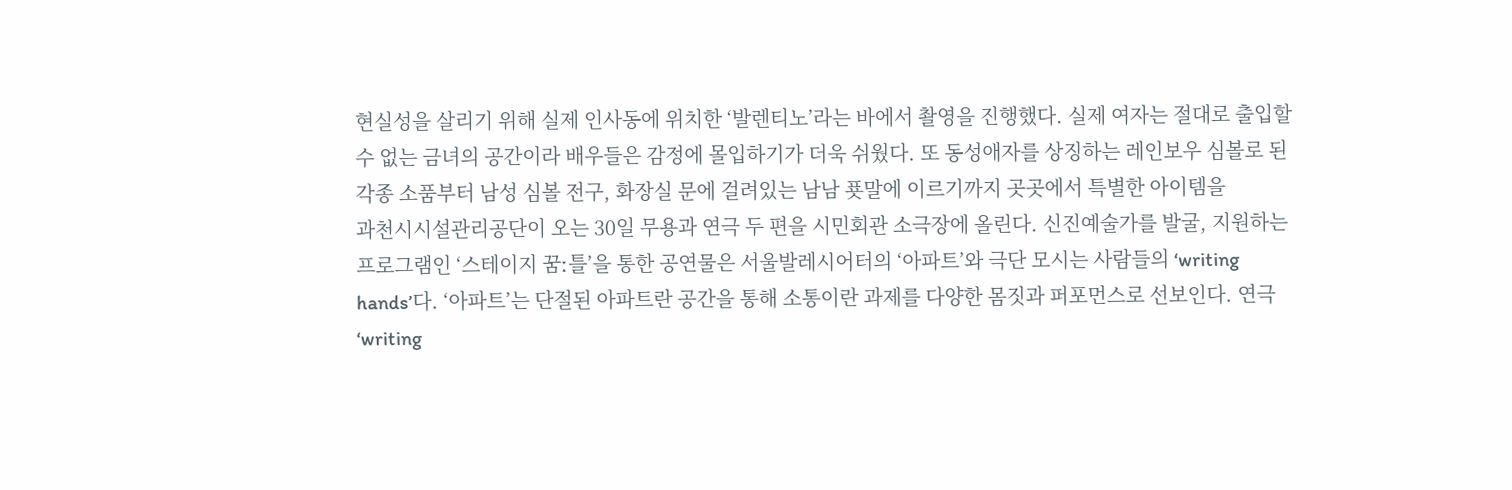현실성을 살리기 위해 실제 인사동에 위치한 ‘발렌티노’라는 바에서 촬영을 진행했다. 실제 여자는 절대로 출입할 수 없는 금녀의 공간이라 배우들은 감정에 몰입하기가 더욱 쉬웠다. 또 동성애자를 상징하는 레인보우 심볼로 된 각종 소품부터 남성 심볼 전구, 화장실 문에 걸려있는 남남 푯말에 이르기까지 곳곳에서 특별한 아이템을
과천시시설관리공단이 오는 30일 무용과 연극 두 편을 시민회관 소극장에 올린다. 신진예술가를 발굴, 지원하는 프로그램인 ‘스테이지 꿈ː틀’을 통한 공연물은 서울발레시어터의 ‘아파트’와 극단 모시는 사람들의 ‘writing hands’다. ‘아파트’는 단절된 아파트란 공간을 통해 소통이란 과제를 다양한 몸짓과 퍼포먼스로 선보인다. 연극 ‘writing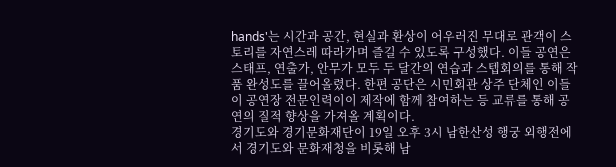hands'는 시간과 공간, 현실과 환상이 어우러진 무대로 관객이 스토리를 자연스레 따라가며 즐길 수 있도록 구성했다. 이들 공연은 스태프, 연출가, 안무가 모두 두 달간의 연습과 스텝회의를 통해 작품 완성도를 끌어올렸다. 한편 공단은 시민회관 상주 단체인 이들이 공연장 전문인력이이 제작에 함께 참여하는 등 교류를 통해 공연의 질적 향상을 가져올 계획이다.
경기도와 경기문화재단이 19일 오후 3시 남한산성 행궁 외행전에서 경기도와 문화재청을 비롯해 남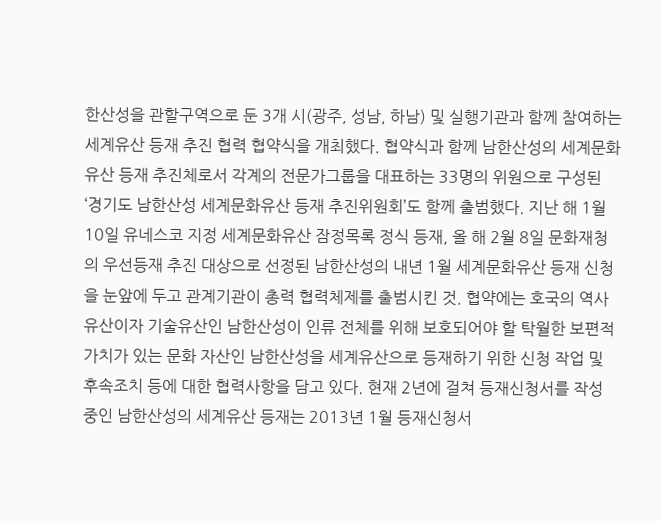한산성을 관할구역으로 둔 3개 시(광주, 성남, 하남) 및 실행기관과 함께 참여하는 세계유산 등재 추진 협력 협약식을 개최했다. 협약식과 함께 남한산성의 세계문화유산 등재 추진체로서 각계의 전문가그룹을 대표하는 33명의 위원으로 구성된 ‘경기도 남한산성 세계문화유산 등재 추진위원회’도 함께 출범했다. 지난 해 1월 10일 유네스코 지정 세계문화유산 잠정목록 정식 등재, 올 해 2월 8일 문화재청의 우선등재 추진 대상으로 선정된 남한산성의 내년 1월 세계문화유산 등재 신청을 눈앞에 두고 관계기관이 총력 협력체제를 출범시킨 것. 협약에는 호국의 역사유산이자 기술유산인 남한산성이 인류 전체를 위해 보호되어야 할 탁월한 보편적 가치가 있는 문화 자산인 남한산성을 세계유산으로 등재하기 위한 신청 작업 및 후속조치 등에 대한 협력사항을 담고 있다. 현재 2년에 걸쳐 등재신청서를 작성 중인 남한산성의 세계유산 등재는 2013년 1월 등재신청서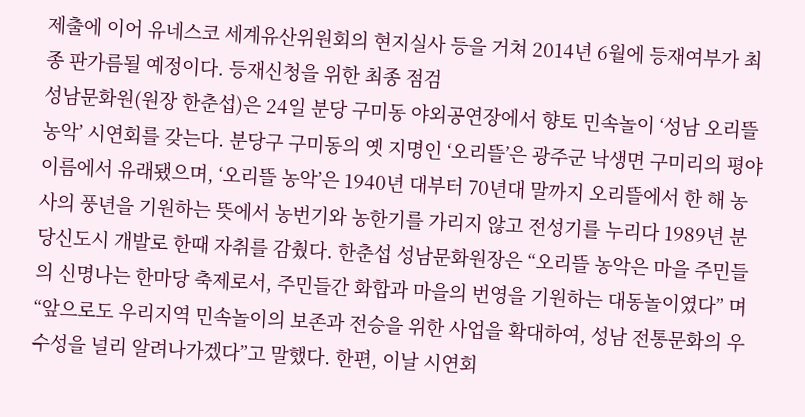제출에 이어 유네스코 세계유산위원회의 현지실사 등을 거쳐 2014년 6월에 등재여부가 최종 판가름될 예정이다. 등재신청을 위한 최종 점검
성남문화원(원장 한춘섭)은 24일 분당 구미동 야외공연장에서 향토 민속놀이 ‘성남 오리뜰 농악’ 시연회를 갖는다. 분당구 구미동의 옛 지명인 ‘오리뜰’은 광주군 낙생면 구미리의 평야 이름에서 유래됐으며, ‘오리뜰 농악’은 1940년 대부터 70년대 말까지 오리뜰에서 한 해 농사의 풍년을 기원하는 뜻에서 농번기와 농한기를 가리지 않고 전성기를 누리다 1989년 분당신도시 개발로 한때 자취를 감췄다. 한춘섭 성남문화원장은 “오리뜰 농악은 마을 주민들의 신명나는 한마당 축제로서, 주민들간 화합과 마을의 번영을 기원하는 대동놀이였다” 며 “앞으로도 우리지역 민속놀이의 보존과 전승을 위한 사업을 확대하여, 성남 전통문화의 우수성을 널리 알려나가겠다”고 말했다. 한편, 이날 시연회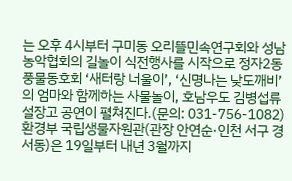는 오후 4시부터 구미동 오리뜰민속연구회와 성남농악협회의 길놀이 식전행사를 시작으로 정자2동 풍물동호회 ‘새터랑 너울이’, ‘신명나는 낮도깨비’의 엄마와 함께하는 사물놀이, 호남우도 김병섭류 설장고 공연이 펼쳐진다.(문의: 031-756-1082)
환경부 국립생물자원관(관장 안연순·인천 서구 경서동)은 19일부터 내년 3월까지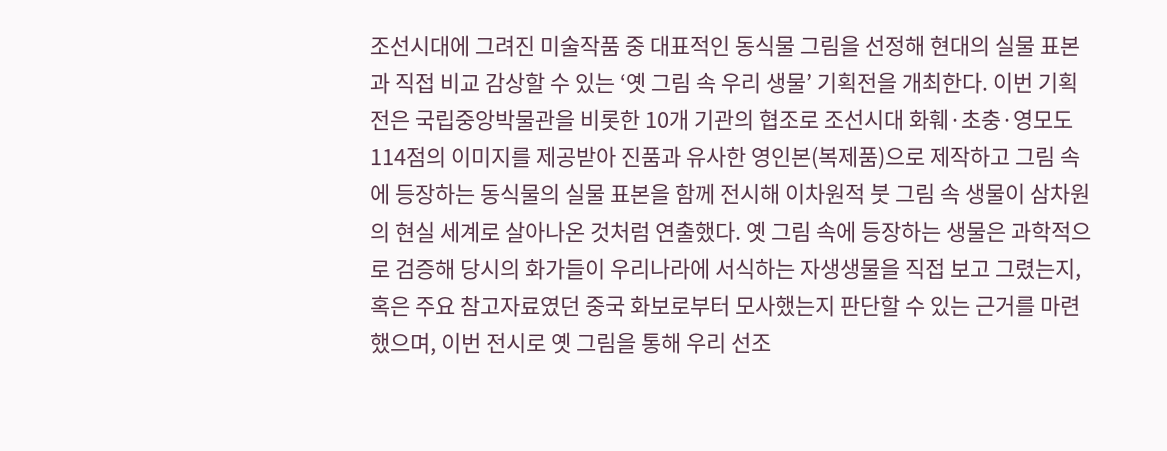조선시대에 그려진 미술작품 중 대표적인 동식물 그림을 선정해 현대의 실물 표본과 직접 비교 감상할 수 있는 ‘옛 그림 속 우리 생물’ 기획전을 개최한다. 이번 기획전은 국립중앙박물관을 비롯한 10개 기관의 협조로 조선시대 화훼·초충·영모도 114점의 이미지를 제공받아 진품과 유사한 영인본(복제품)으로 제작하고 그림 속에 등장하는 동식물의 실물 표본을 함께 전시해 이차원적 붓 그림 속 생물이 삼차원의 현실 세계로 살아나온 것처럼 연출했다. 옛 그림 속에 등장하는 생물은 과학적으로 검증해 당시의 화가들이 우리나라에 서식하는 자생생물을 직접 보고 그렸는지, 혹은 주요 참고자료였던 중국 화보로부터 모사했는지 판단할 수 있는 근거를 마련했으며, 이번 전시로 옛 그림을 통해 우리 선조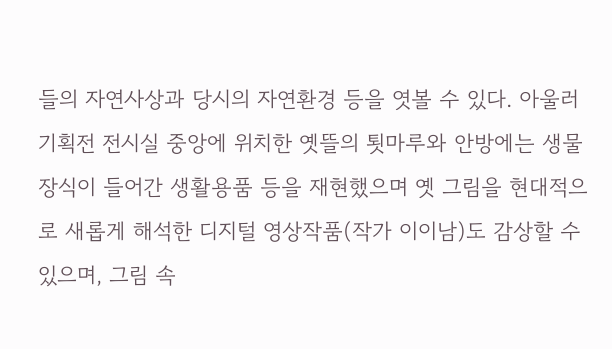들의 자연사상과 당시의 자연환경 등을 엿볼 수 있다. 아울러 기획전 전시실 중앙에 위치한 옛뜰의 툇마루와 안방에는 생물장식이 들어간 생활용품 등을 재현했으며 옛 그림을 현대적으로 새롭게 해석한 디지털 영상작품(작가 이이남)도 감상할 수 있으며, 그림 속